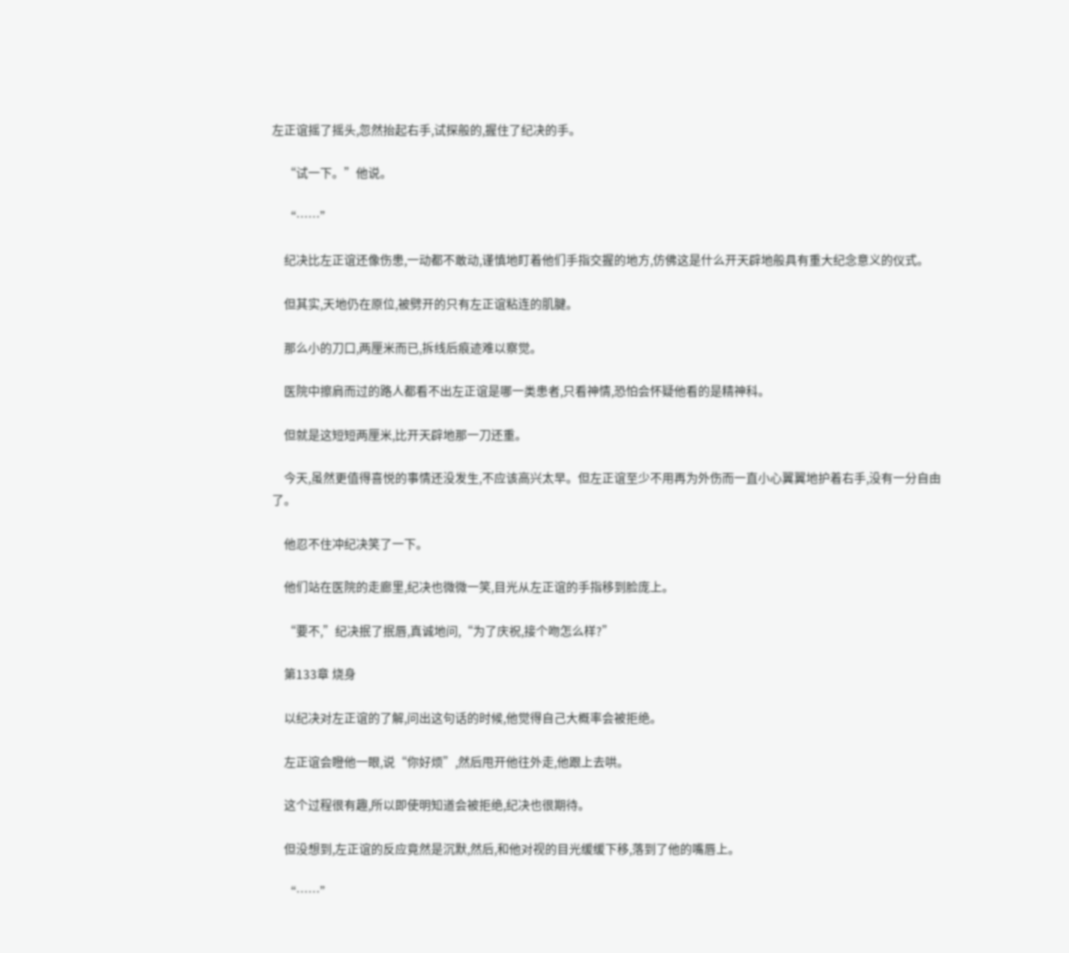左正谊摇了摇头,忽然抬起右手,试探般的,握住了纪决的手。

    “试一下。”他说。

    “……”

    纪决比左正谊还像伤患,一动都不敢动,谨慎地盯着他们手指交握的地方,仿佛这是什么开天辟地般具有重大纪念意义的仪式。

    但其实,天地仍在原位,被劈开的只有左正谊粘连的肌腱。

    那么小的刀口,两厘米而已,拆线后痕迹难以察觉。

    医院中擦肩而过的路人都看不出左正谊是哪一类患者,只看神情,恐怕会怀疑他看的是精神科。

    但就是这短短两厘米,比开天辟地那一刀还重。

    今天,虽然更值得喜悦的事情还没发生,不应该高兴太早。但左正谊至少不用再为外伤而一直小心翼翼地护着右手,没有一分自由了。

    他忍不住冲纪决笑了一下。

    他们站在医院的走廊里,纪决也微微一笑,目光从左正谊的手指移到脸庞上。

    “要不,”纪决抿了抿唇,真诚地问,“为了庆祝,接个吻怎么样?”

    第133章 烧身

    以纪决对左正谊的了解,问出这句话的时候,他觉得自己大概率会被拒绝。

    左正谊会瞪他一眼,说“你好烦”,然后甩开他往外走,他跟上去哄。

    这个过程很有趣,所以即使明知道会被拒绝,纪决也很期待。

    但没想到,左正谊的反应竟然是沉默,然后,和他对视的目光缓缓下移,落到了他的嘴唇上。

    “……”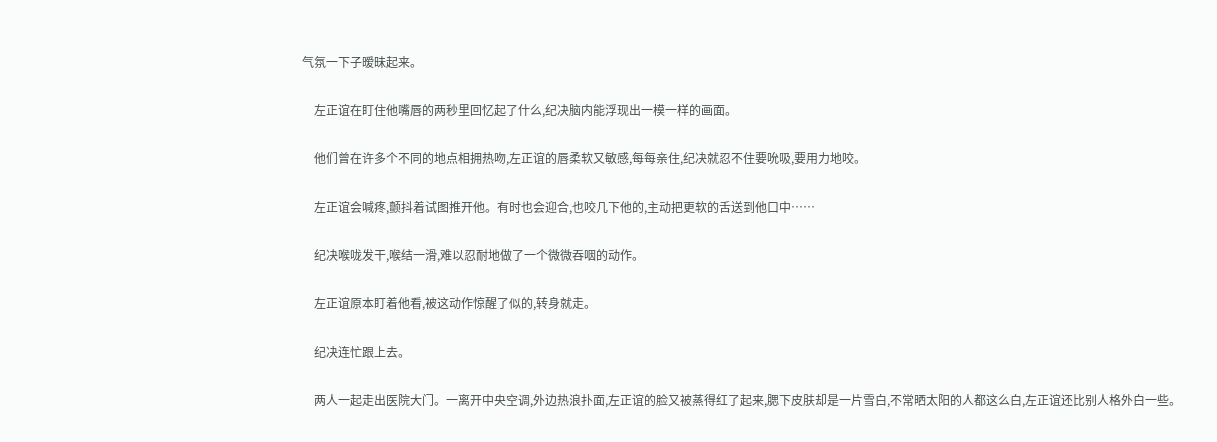气氛一下子暧昧起来。

    左正谊在盯住他嘴唇的两秒里回忆起了什么,纪决脑内能浮现出一模一样的画面。

    他们曾在许多个不同的地点相拥热吻,左正谊的唇柔软又敏感,每每亲住,纪决就忍不住要吮吸,要用力地咬。

    左正谊会喊疼,颤抖着试图推开他。有时也会迎合,也咬几下他的,主动把更软的舌送到他口中……

    纪决喉咙发干,喉结一滑,难以忍耐地做了一个微微吞咽的动作。

    左正谊原本盯着他看,被这动作惊醒了似的,转身就走。

    纪决连忙跟上去。

    两人一起走出医院大门。一离开中央空调,外边热浪扑面,左正谊的脸又被蒸得红了起来,腮下皮肤却是一片雪白,不常晒太阳的人都这么白,左正谊还比别人格外白一些。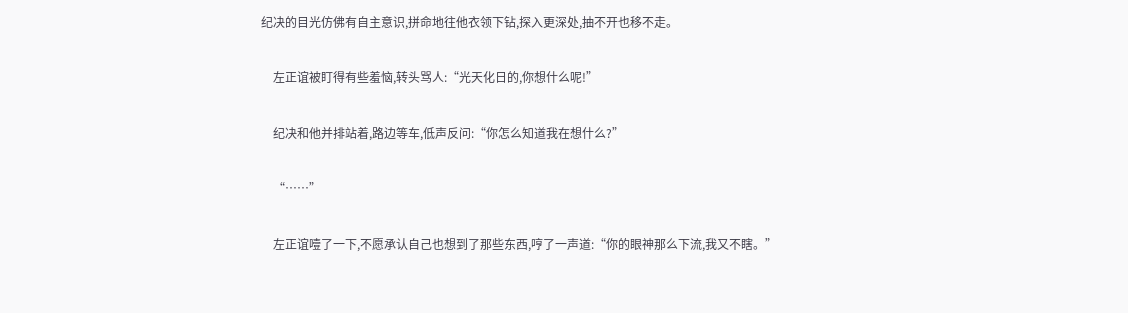纪决的目光仿佛有自主意识,拼命地往他衣领下钻,探入更深处,抽不开也移不走。

    左正谊被盯得有些羞恼,转头骂人:“光天化日的,你想什么呢!”

    纪决和他并排站着,路边等车,低声反问:“你怎么知道我在想什么?”

    “……”

    左正谊噎了一下,不愿承认自己也想到了那些东西,哼了一声道:“你的眼神那么下流,我又不瞎。”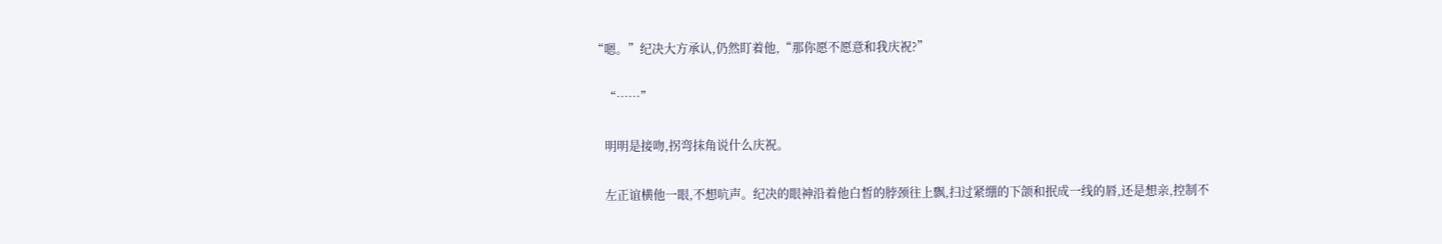“嗯。”纪决大方承认,仍然盯着他,“那你愿不愿意和我庆祝?”

    “……”

    明明是接吻,拐弯抹角说什么庆祝。

    左正谊横他一眼,不想吭声。纪决的眼神沿着他白皙的脖颈往上飘,扫过紧绷的下颌和抿成一线的唇,还是想亲,控制不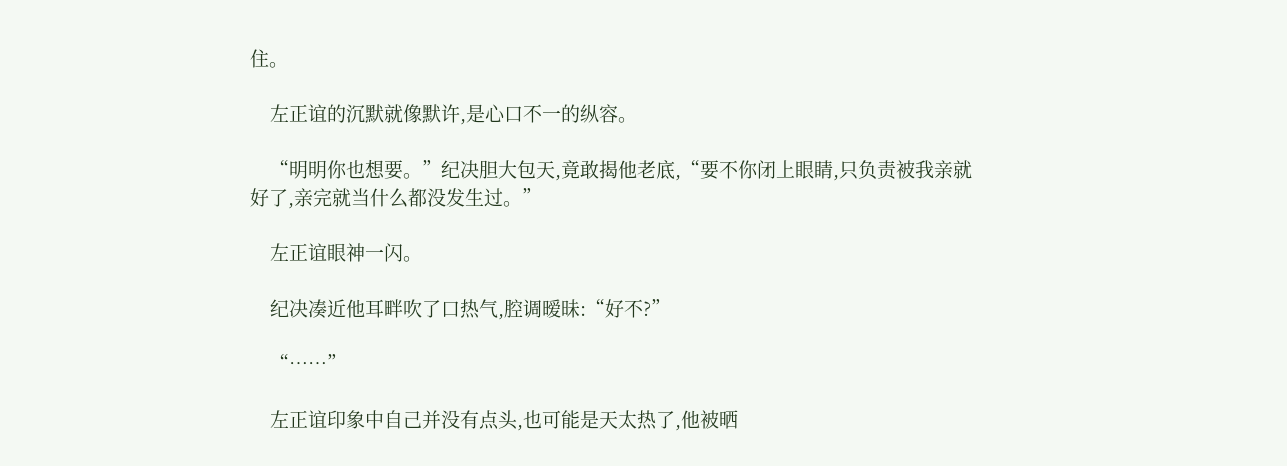住。

    左正谊的沉默就像默许,是心口不一的纵容。

    “明明你也想要。”纪决胆大包天,竟敢揭他老底,“要不你闭上眼睛,只负责被我亲就好了,亲完就当什么都没发生过。”

    左正谊眼神一闪。

    纪决凑近他耳畔吹了口热气,腔调暧昧:“好不?”

    “……”

    左正谊印象中自己并没有点头,也可能是天太热了,他被晒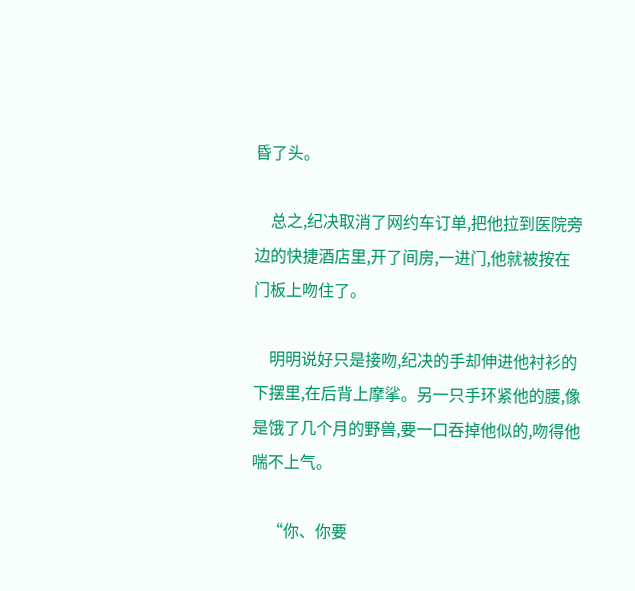昏了头。

    总之,纪决取消了网约车订单,把他拉到医院旁边的快捷酒店里,开了间房,一进门,他就被按在门板上吻住了。

    明明说好只是接吻,纪决的手却伸进他衬衫的下摆里,在后背上摩挲。另一只手环紧他的腰,像是饿了几个月的野兽,要一口吞掉他似的,吻得他喘不上气。

    “你、你要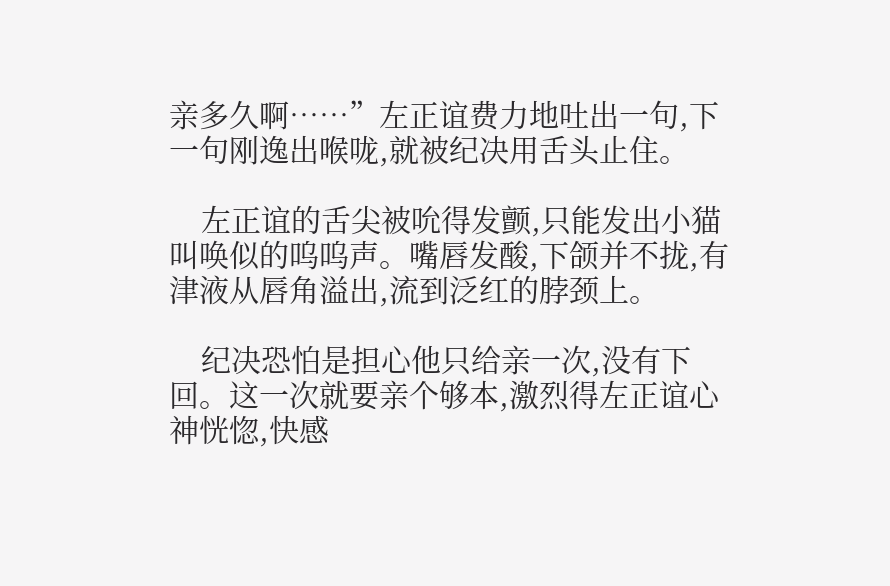亲多久啊……”左正谊费力地吐出一句,下一句刚逸出喉咙,就被纪决用舌头止住。

    左正谊的舌尖被吮得发颤,只能发出小猫叫唤似的呜呜声。嘴唇发酸,下颌并不拢,有津液从唇角溢出,流到泛红的脖颈上。

    纪决恐怕是担心他只给亲一次,没有下回。这一次就要亲个够本,激烈得左正谊心神恍惚,快感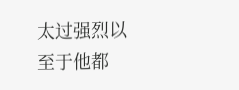太过强烈以至于他都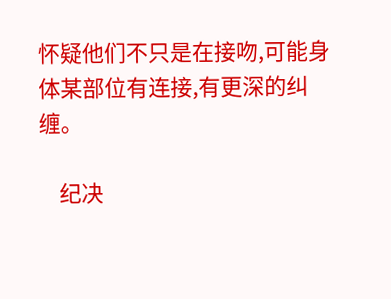怀疑他们不只是在接吻,可能身体某部位有连接,有更深的纠缠。

    纪决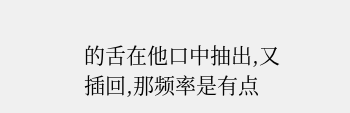的舌在他口中抽出,又插回,那频率是有点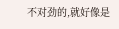不对劲的,就好像是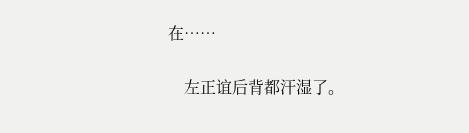在……

    左正谊后背都汗湿了。